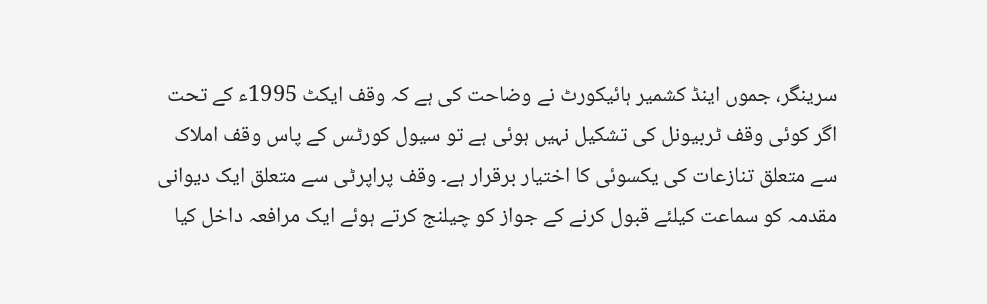سرینگر، جموں اینڈ کشمیر ہائیکورٹ نے وضاحت کی ہے کہ وقف ایکٹ 1995ء کے تحت اگر کوئی وقف ٹربیونل کی تشکیل نہیں ہوئی ہے تو سیول کورٹس کے پاس وقف املاک سے متعلق تنازعات کی یکسوئی کا اختیار برقرار ہے۔ وقف پراپرٹی سے متعلق ایک دیوانی مقدمہ کو سماعت کیلئے قبول کرنے کے جواز کو چیلنج کرتے ہوئے ایک مرافعہ داخل کیا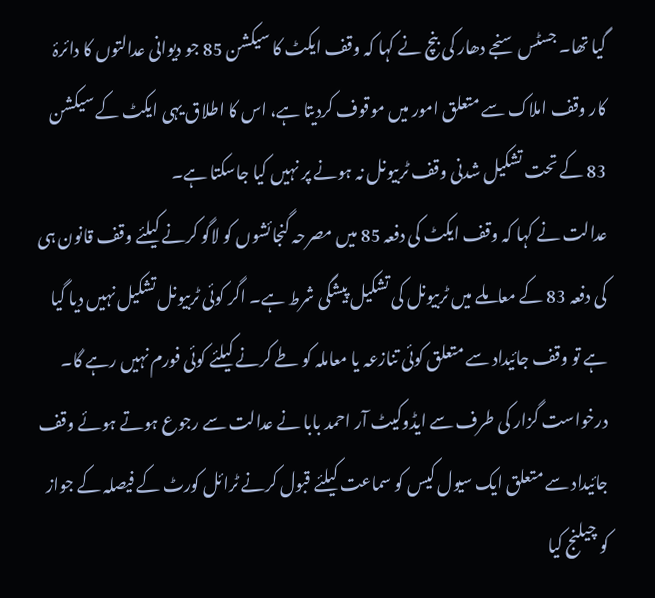گیا تھا۔ جسٹس سنجے دھار کی بنچ نے کہا کہ وقف ایکٹ کا سیکشن 85 جو دیوانی عدالتوں کا دائرۂ کار وقف املاک سے متعلق امور میں موقوف کردیتا ہے، اس کا اطلاق یہی ایکٹ کے سیکشن 83 کے تحت تشکیل شدنی وقف ٹربیونل نہ ہونے پر نہیں کیا جاسکتا ہے۔
عدالت نے کہا کہ وقف ایکٹ کی دفعہ 85 میں مصرحہ گنجائشوں کو لاگو کرنے کیلئے وقف قانون ہی کی دفعہ 83 کے معاملے میں ٹربیونل کی تشکیل پیشگی شرط ہے۔ اگر کوئی ٹربیونل تشکیل نہیں دیا گیا ہے تو وقف جائیداد سے متعلق کوئی تنازعہ یا معاملہ کو طے کرنے کیلئے کوئی فورم نہیں رہے گا۔ درخواست گزار کی طرف سے ایڈوکیٹ آر احمد بابا نے عدالت سے رجوع ہوتے ہوئے وقف جائیداد سے متعلق ایک سیول کیس کو سماعت کیلئے قبول کرنے ٹرائل کورٹ کے فیصلہ کے جواز کو چیلنج کیا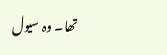تھا۔ وہ سیول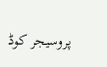پروسیجر کوڈ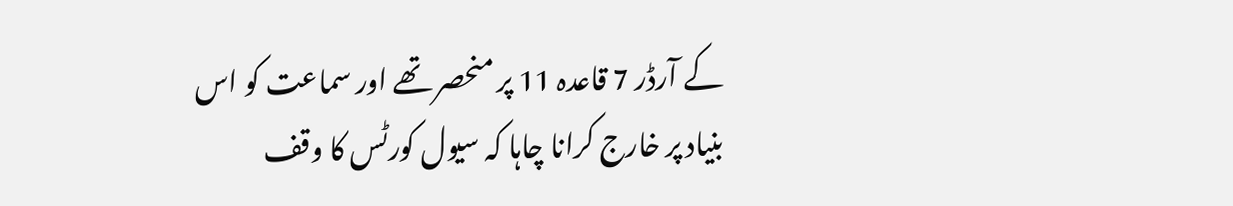کے آرڈر 7 قاعدہ 11 پر منحصر تھے اور سماعت کو اس بنیاد پر خارج کرانا چاہا کہ سیول کورٹس کا وقف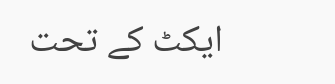ایکٹ کے تحت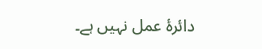دائرۂ عمل نہیں ہے۔